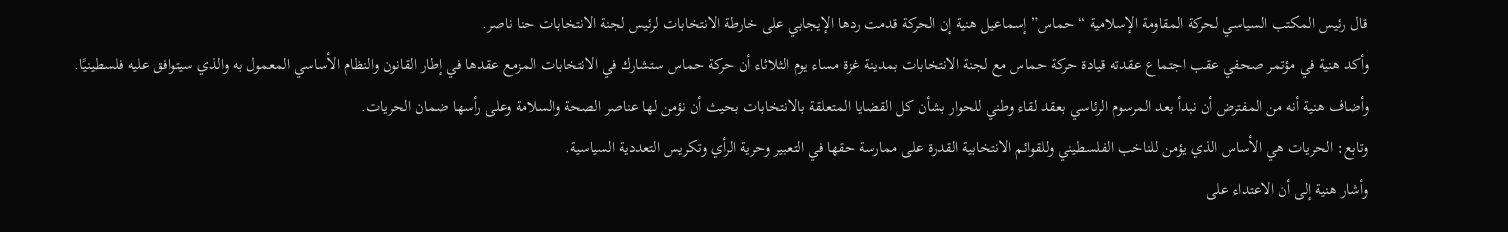قال رئيس المكتب السياسي لحركة المقاومة الإسلامية “حماس” إسماعيل هنية إن الحركة قدمت ردها الإيجابي على خارطة الانتخابات لرئيس لجنة الانتخابات حنا ناصر.
وأكد هنية في مؤتمر صحفي عقب اجتماع عقدته قيادة حركة حماس مع لجنة الانتخابات بمدينة غزة مساء يوم الثلاثاء أن حركة حماس ستشارك في الانتخابات المزمع عقدها في إطار القانون والنظام الأساسي المعمول به والذي سيتوافق عليه فلسطينيًا.
وأضاف هنية أنه من المفترض أن نبدأ بعد المرسوم الرئاسي بعقد لقاء وطني للحوار بشأن كل القضايا المتعلقة بالانتخابات بحيث أن نؤمن لها عناصر الصحة والسلامة وعلى رأسها ضمان الحريات.
وتابع: الحريات هي الأساس الذي يؤمن للناخب الفلسطيني وللقوائم الانتخابية القدرة على ممارسة حقها في التعبير وحرية الرأي وتكريس التعددية السياسية.
وأشار هنية إلى أن الاعتداء على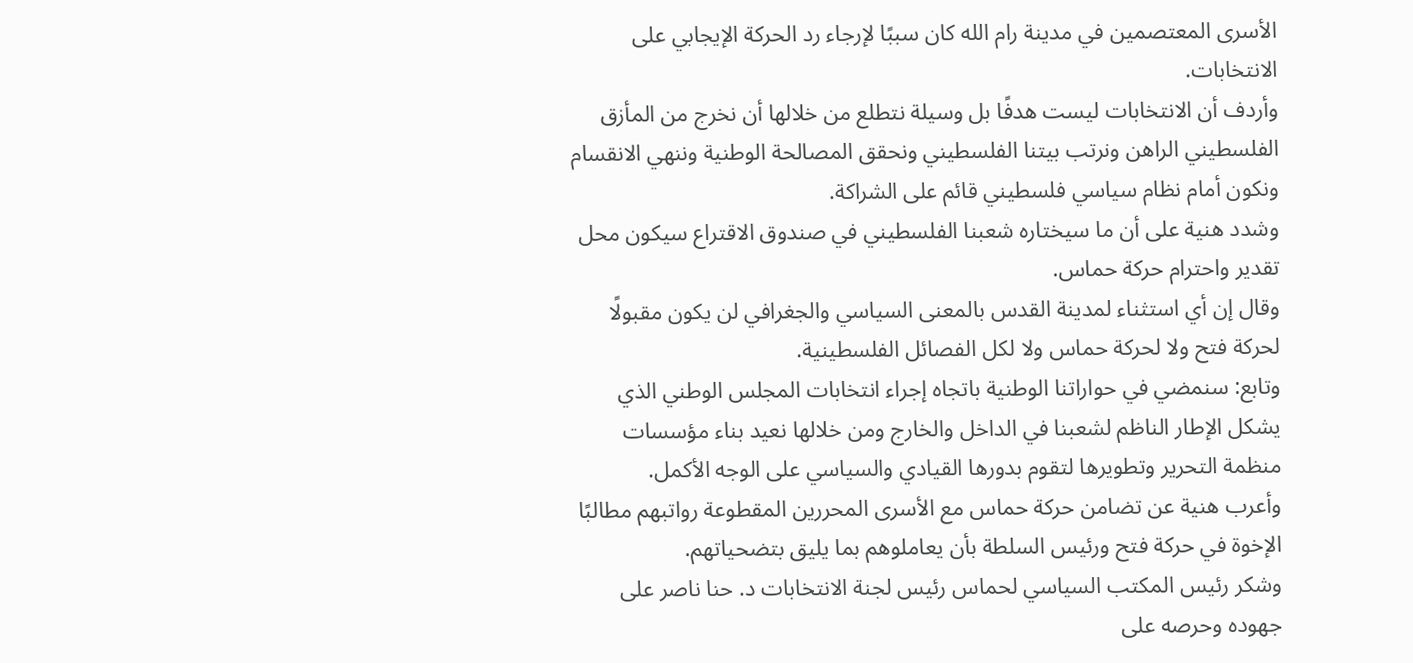الأسرى المعتصمين في مدينة رام الله كان سببًا لإرجاء رد الحركة الإيجابي على الانتخابات.
وأردف أن الانتخابات ليست هدفًا بل وسيلة نتطلع من خلالها أن نخرج من المأزق الفلسطيني الراهن ونرتب بيتنا الفلسطيني ونحقق المصالحة الوطنية وننهي الانقسام ونكون أمام نظام سياسي فلسطيني قائم على الشراكة.
وشدد هنية على أن ما سيختاره شعبنا الفلسطيني في صندوق الاقتراع سيكون محل تقدير واحترام حركة حماس.
وقال إن أي استثناء لمدينة القدس بالمعنى السياسي والجغرافي لن يكون مقبولًا لحركة فتح ولا لحركة حماس ولا لكل الفصائل الفلسطينية.
وتابع: سنمضي في حواراتنا الوطنية باتجاه إجراء انتخابات المجلس الوطني الذي يشكل الإطار الناظم لشعبنا في الداخل والخارج ومن خلالها نعيد بناء مؤسسات منظمة التحرير وتطويرها لتقوم بدورها القيادي والسياسي على الوجه الأكمل.
وأعرب هنية عن تضامن حركة حماس مع الأسرى المحررين المقطوعة رواتبهم مطالبًا الإخوة في حركة فتح ورئيس السلطة بأن يعاملوهم بما يليق بتضحياتهم.
وشكر رئيس المكتب السياسي لحماس رئيس لجنة الانتخابات د. حنا ناصر على جهوده وحرصه على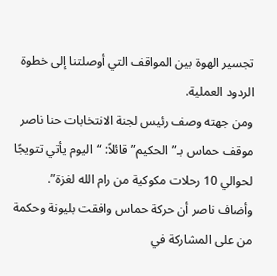تجسير الهوة بين المواقف التي أوصلتنا إلى خطوة الردود العملية.
ومن جهته وصف رئيس لجنة الانتخابات حنا ناصر موقف حماس بـ”الحكيم” قائلاً: “اليوم يأتي تتويجًا لحوالي 10 رحلات مكوكية من رام الله لغزة”.
وأضاف ناصر أن حركة حماس وافقت بليونة وحكمة من على المشاركة في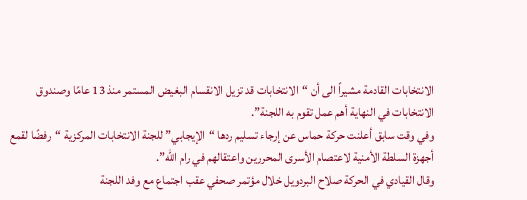الانتخابات القادمة مشيراً الى أن “الانتخابات قد تزيل الانقسام البغيض المستمر منذ 13 عامًا وصندوق الانتخابات في النهاية أهم عمل تقوم به اللجنة”.
وفي وقت سابق أعلنت حركة حماس عن إرجاء تسليم ردها “الإيجابي” للجنة الانتخابات المركزية “رفضًا لقمع أجهزة السلطة الأمنية لاعتصام الأسرى المحررين واعتقالهم في رام الله”.
وقال القيادي في الحركة صلاح البردويل خلال مؤتمر صحفي عقب اجتماع مع وفد اللجنة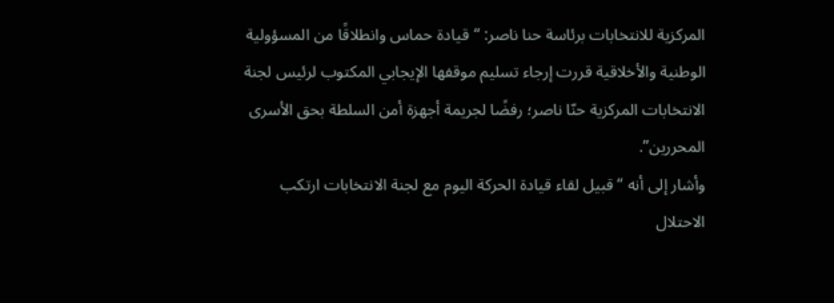المركزية للانتخابات برئاسة حنا ناصر: “قيادة حماس وانطلاقًا من المسؤولية الوطنية والأخلاقية قررت إرجاء تسليم موقفها الإيجابي المكتوب لرئيس لجنة الانتخابات المركزية حنّا ناصر؛ رفضًا لجريمة أجهزة أمن السلطة بحق الأسرى المحررين”.
وأشار إلى أنه “قبيل لقاء قيادة الحركة اليوم مع لجنة الانتخابات ارتكب الاحتلال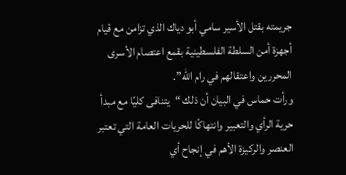جريمته بقتل الأسير سامي أبو دياك الذي تزامن مع قيام أجهزة أمن السلطة الفلسطينية بقمع اعتصام الأسرى المحررين واعتقالهم في رام الله”.
ورأت حماس في البيان أن ذلك “يتنافى كليًا مع مبدأ حرية الرأي والتعبير وانتهاكًا للحريات العامة التي تعتبر العنصر والركيزة الأهم في إنجاح أي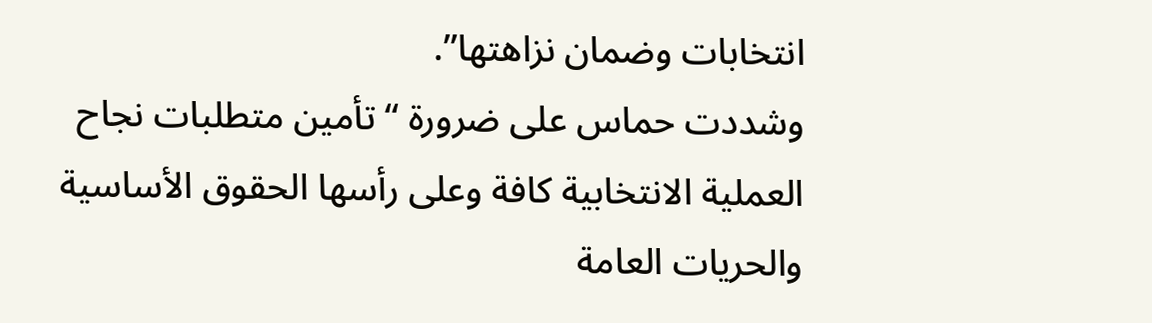انتخابات وضمان نزاهتها”.
وشددت حماس على ضرورة “تأمين متطلبات نجاح العملية الانتخابية كافة وعلى رأسها الحقوق الأساسية والحريات العامة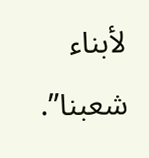لأبناء شعبنا”.